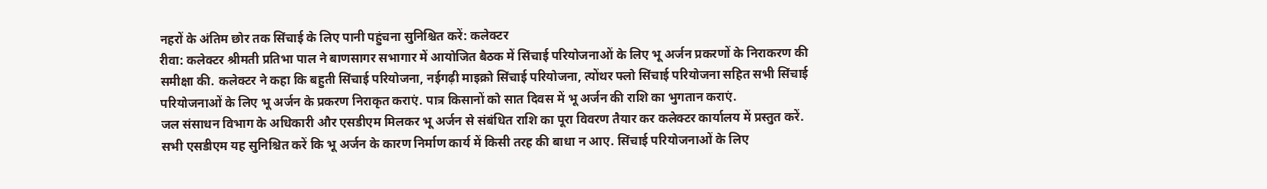नहरों के अंतिम छोर तक सिंचाई के लिए पानी पहुंचना सुनिश्चित करें: कलेक्टर
रीवा: कलेक्टर श्रीमती प्रतिभा पाल ने बाणसागर सभागार में आयोजित बैठक में सिंचाई परियोजनाओं के लिए भू अर्जन प्रकरणों के निराकरण की समीक्षा की. कलेक्टर ने कहा कि बहुती सिंचाई परियोजना, नईगढ़ी माइक्रो सिंचाई परियोजना, त्योंथर फ्लो सिंचाई परियोजना सहित सभी सिंचाई परियोजनाओं के लिए भू अर्जन के प्रकरण निराकृत कराएं. पात्र किसानों को सात दिवस में भू अर्जन की राशि का भुगतान कराएं.
जल संसाधन विभाग के अधिकारी और एसडीएम मिलकर भू अर्जन से संबंधित राशि का पूरा विवरण तैयार कर कलेक्टर कार्यालय में प्रस्तुत करें. सभी एसडीएम यह सुनिश्चित करें कि भू अर्जन के कारण निर्माण कार्य में किसी तरह की बाधा न आए. सिंचाई परियोजनाओं के लिए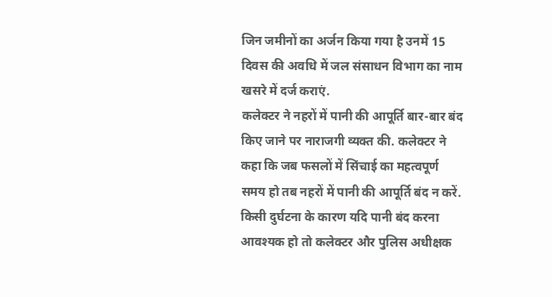जिन जमीनों का अर्जन किया गया है उनमें 15 दिवस की अवधि में जल संसाधन विभाग का नाम खसरे में दर्ज कराएं.
कलेक्टर ने नहरों में पानी की आपूर्ति बार-बार बंद किए जाने पर नाराजगी व्यक्त की. कलेक्टर ने कहा कि जब फसलों में सिंचाई का महत्वपूर्ण समय हो तब नहरों में पानी की आपूर्ति बंद न करें. किसी दुर्घटना के कारण यदि पानी बंद करना आवश्यक हो तो कलेक्टर और पुलिस अधीक्षक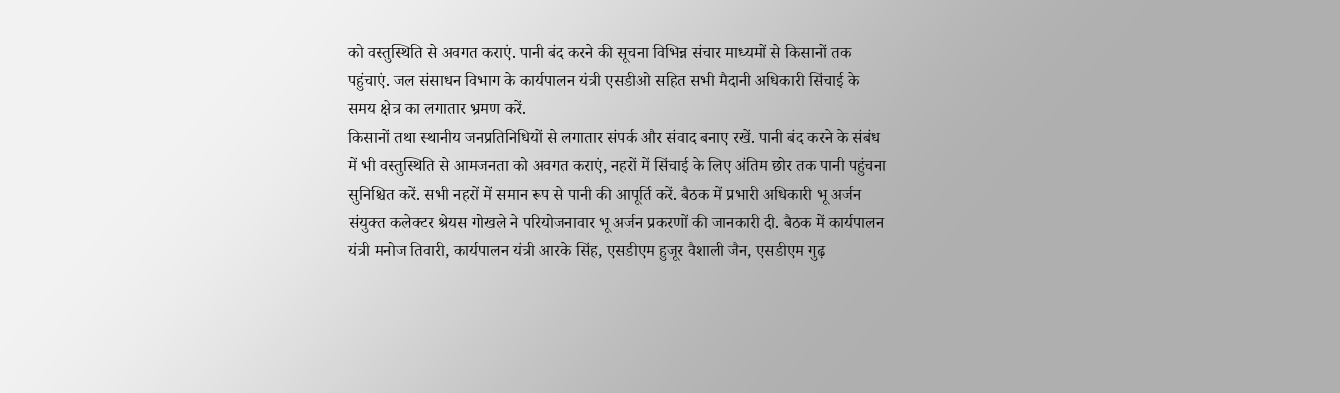को वस्तुस्थिति से अवगत कराएं. पानी बंद करने की सूचना विभिन्न संचार माध्यमों से किसानों तक पहुंचाएं. जल संसाधन विभाग के कार्यपालन यंत्री एसडीओ सहित सभी मैदानी अधिकारी सिंचाई के समय क्षेत्र का लगातार भ्रमण करें.
किसानों तथा स्थानीय जनप्रतिनिधियों से लगातार संपर्क और संवाद बनाए रखें. पानी बंद करने के संबंध में भी वस्तुस्थिति से आमजनता को अवगत कराएं, नहरों में सिंचाई के लिए अंतिम छोर तक पानी पहुंचना सुनिश्चित करें. सभी नहरों में समान रूप से पानी की आपूर्ति करें. बैठक में प्रभारी अधिकारी भू अर्जन संयुक्त कलेक्टर श्रेयस गोखले ने परियोजनावार भू अर्जन प्रकरणों की जानकारी दी. बैठक में कार्यपालन यंत्री मनोज तिवारी, कार्यपालन यंत्री आरके सिंह, एसडीएम हुजूर वैशाली जैन, एसडीएम गुढ़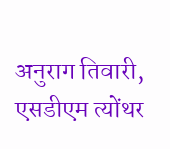अनुराग तिवारी, एसडीएम त्योंथर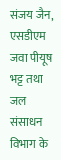संजय जैन, एसडीएम जवा पीयूष भट्ट तथा जल संसाधन विभाग के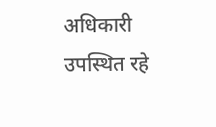अधिकारी उपस्थित रहे